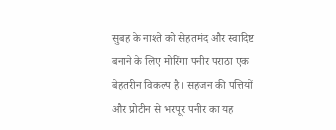सुबह के नाश्ते को सेहतमंद और स्वादिष्ट बनाने के लिए मोरिंगा पनीर पराठा एक बेहतरीन विकल्प है। सहजन की पत्तियों और प्रोटीन से भरपूर पनीर का यह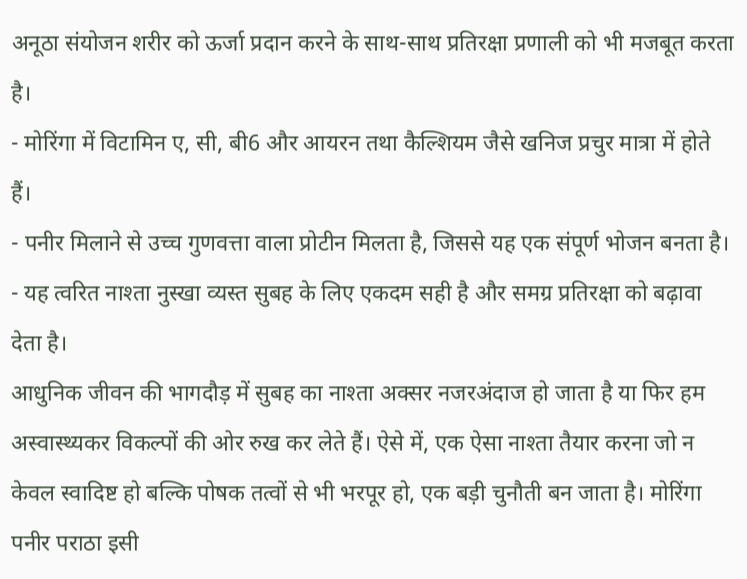अनूठा संयोजन शरीर को ऊर्जा प्रदान करने के साथ-साथ प्रतिरक्षा प्रणाली को भी मजबूत करता है।
- मोरिंगा में विटामिन ए, सी, बी6 और आयरन तथा कैल्शियम जैसे खनिज प्रचुर मात्रा में होते हैं।
- पनीर मिलाने से उच्च गुणवत्ता वाला प्रोटीन मिलता है, जिससे यह एक संपूर्ण भोजन बनता है।
- यह त्वरित नाश्ता नुस्खा व्यस्त सुबह के लिए एकदम सही है और समग्र प्रतिरक्षा को बढ़ावा देता है।
आधुनिक जीवन की भागदौड़ में सुबह का नाश्ता अक्सर नजरअंदाज हो जाता है या फिर हम अस्वास्थ्यकर विकल्पों की ओर रुख कर लेते हैं। ऐसे में, एक ऐसा नाश्ता तैयार करना जो न केवल स्वादिष्ट हो बल्कि पोषक तत्वों से भी भरपूर हो, एक बड़ी चुनौती बन जाता है। मोरिंगा पनीर पराठा इसी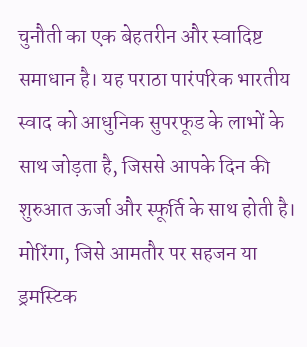चुनौती का एक बेहतरीन और स्वादिष्ट समाधान है। यह पराठा पारंपरिक भारतीय स्वाद को आधुनिक सुपरफूड के लाभों के साथ जोड़ता है, जिससे आपके दिन की शुरुआत ऊर्जा और स्फूर्ति के साथ होती है।
मोरिंगा, जिसे आमतौर पर सहजन या ड्रमस्टिक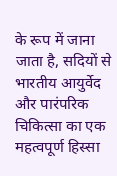के रूप में जाना जाता है, सदियों से भारतीय आयुर्वेद और पारंपरिक चिकित्सा का एक महत्वपूर्ण हिस्सा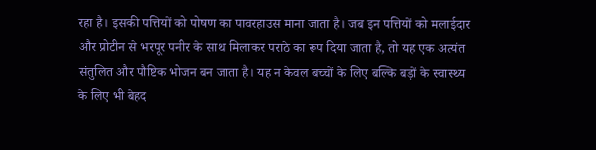रहा है। इसकी पत्तियों को पोषण का पावरहाउस माना जाता है। जब इन पत्तियों को मलाईदार और प्रोटीन से भरपूर पनीर के साथ मिलाकर पराठे का रूप दिया जाता है, तो यह एक अत्यंत संतुलित और पौष्टिक भोजन बन जाता है। यह न केवल बच्चों के लिए बल्कि बड़ों के स्वास्थ्य के लिए भी बेहद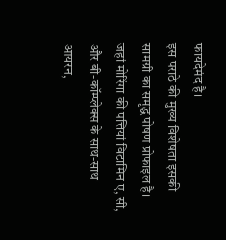फायदेमंद है।
इस पराठे की मुख्य विशेषता इसकी सामग्री का समृद्ध पोषण प्रोफाइल है। जहां मोरिंगा की पत्तियां विटामिन ए, सी, और बी-कॉम्प्लेक्स के साथ-साथ आयरन,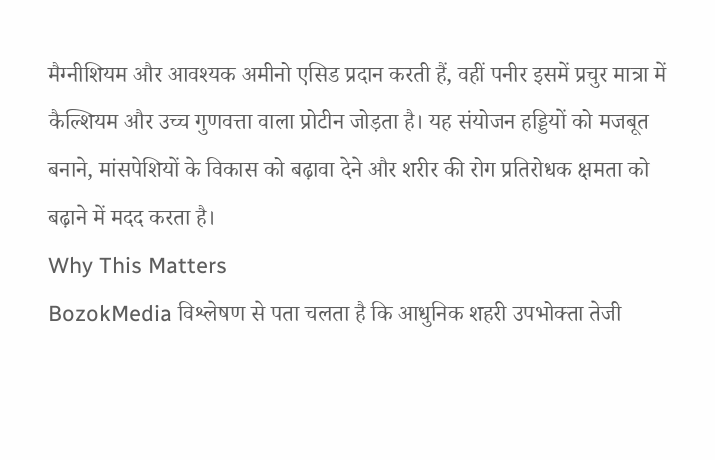मैग्नीशियम और आवश्यक अमीनो एसिड प्रदान करती हैं, वहीं पनीर इसमें प्रचुर मात्रा में कैल्शियम और उच्च गुणवत्ता वाला प्रोटीन जोड़ता है। यह संयोजन हड्डियों को मजबूत बनाने, मांसपेशियों के विकास को बढ़ावा देने और शरीर की रोग प्रतिरोधक क्षमता को बढ़ाने में मदद करता है।
Why This Matters
BozokMedia विश्लेषण से पता चलता है कि आधुनिक शहरी उपभोक्ता तेजी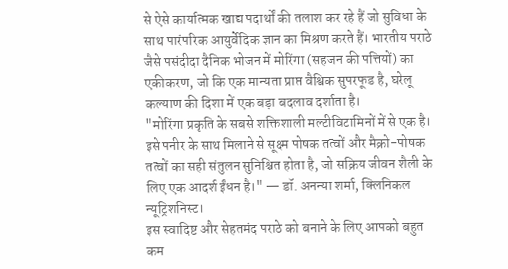से ऐसे कार्यात्मक खाद्य पदार्थों की तलाश कर रहे हैं जो सुविधा के साथ पारंपरिक आयुर्वेदिक ज्ञान का मिश्रण करते हैं। भारतीय पराठे जैसे पसंदीदा दैनिक भोजन में मोरिंगा (सहजन की पत्तियों) का एकीकरण, जो कि एक मान्यता प्राप्त वैश्विक सुपरफूड है, घरेलू कल्याण की दिशा में एक बड़ा बदलाव दर्शाता है।
"मोरिंगा प्रकृति के सबसे शक्तिशाली मल्टीविटामिनों में से एक है। इसे पनीर के साथ मिलाने से सूक्ष्म पोषक तत्वों और मैक्रो-पोषक तत्वों का सही संतुलन सुनिश्चित होता है, जो सक्रिय जीवन शैली के लिए एक आदर्श ईंधन है।" — डॉ. अनन्या शर्मा, क्लिनिकल न्यूट्रिशनिस्ट।
इस स्वादिष्ट और सेहतमंद पराठे को बनाने के लिए आपको बहुत कम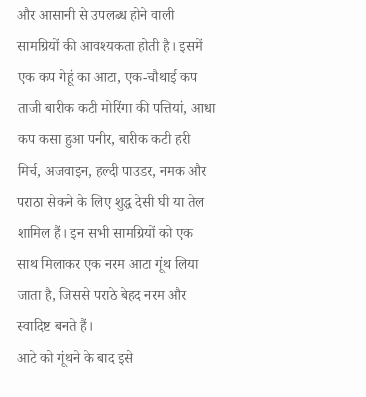और आसानी से उपलब्ध होने वाली सामग्रियों की आवश्यकता होती है। इसमें एक कप गेहूं का आटा, एक-चौथाई कप ताजी बारीक कटी मोरिंगा की पत्तियां, आधा कप कसा हुआ पनीर, बारीक कटी हरी मिर्च, अजवाइन, हल्दी पाउडर, नमक और पराठा सेकने के लिए शुद्ध देसी घी या तेल शामिल हैं। इन सभी सामग्रियों को एक साथ मिलाकर एक नरम आटा गूंथ लिया जाता है, जिससे पराठे बेहद नरम और स्वादिष्ट बनते हैं।
आटे को गूंथने के बाद इसे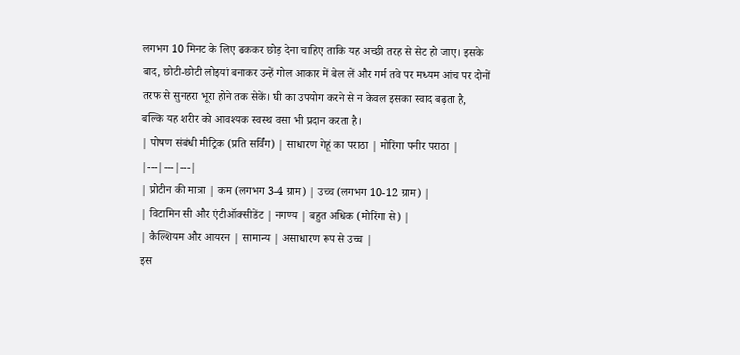लगभग 10 मिनट के लिए ढककर छोड़ देना चाहिए ताकि यह अच्छी तरह से सेट हो जाए। इसके बाद, छोटी-छोटी लोइयां बनाकर उन्हें गोल आकार में बेल लें और गर्म तवे पर मध्यम आंच पर दोनों तरफ से सुनहरा भूरा होने तक सेकें। घी का उपयोग करने से न केवल इसका स्वाद बढ़ता है, बल्कि यह शरीर को आवश्यक स्वस्थ वसा भी प्रदान करता है।
| पोषण संबंधी मीट्रिक (प्रति सर्विंग) | साधारण गेहूं का पराठा | मोरिंगा पनीर पराठा |
|---|---|---|
| प्रोटीन की मात्रा | कम (लगभग 3-4 ग्राम) | उच्च (लगभग 10-12 ग्राम) |
| विटामिन सी और एंटीऑक्सीडेंट | नगण्य | बहुत अधिक (मोरिंगा से) |
| कैल्शियम और आयरन | सामान्य | असाधारण रूप से उच्च |
इस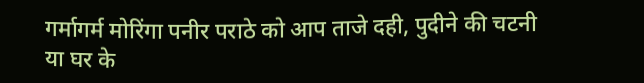गर्मागर्म मोरिंगा पनीर पराठे को आप ताजे दही, पुदीने की चटनी या घर के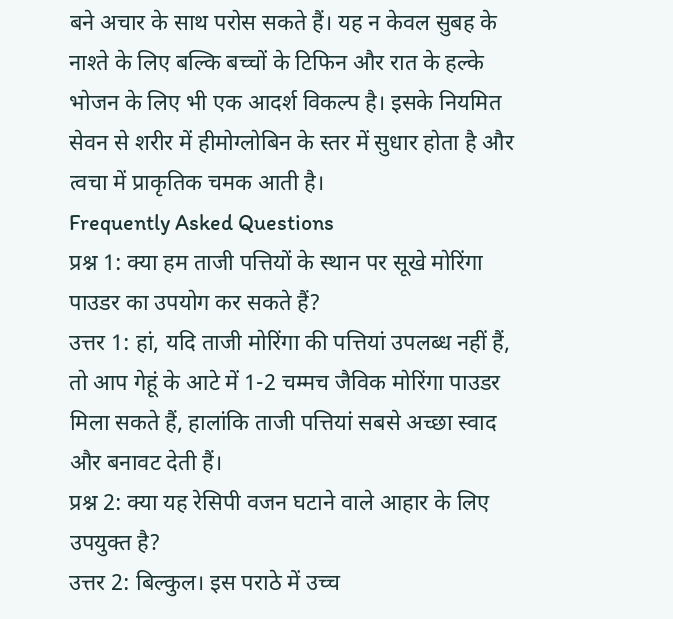बने अचार के साथ परोस सकते हैं। यह न केवल सुबह के नाश्ते के लिए बल्कि बच्चों के टिफिन और रात के हल्के भोजन के लिए भी एक आदर्श विकल्प है। इसके नियमित सेवन से शरीर में हीमोग्लोबिन के स्तर में सुधार होता है और त्वचा में प्राकृतिक चमक आती है।
Frequently Asked Questions
प्रश्न 1: क्या हम ताजी पत्तियों के स्थान पर सूखे मोरिंगा पाउडर का उपयोग कर सकते हैं?
उत्तर 1: हां, यदि ताजी मोरिंगा की पत्तियां उपलब्ध नहीं हैं, तो आप गेहूं के आटे में 1-2 चम्मच जैविक मोरिंगा पाउडर मिला सकते हैं, हालांकि ताजी पत्तियां सबसे अच्छा स्वाद और बनावट देती हैं।
प्रश्न 2: क्या यह रेसिपी वजन घटाने वाले आहार के लिए उपयुक्त है?
उत्तर 2: बिल्कुल। इस पराठे में उच्च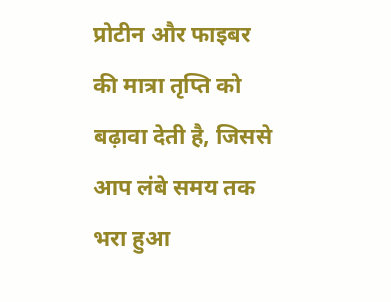प्रोटीन और फाइबर की मात्रा तृप्ति को बढ़ावा देती है, जिससे आप लंबे समय तक भरा हुआ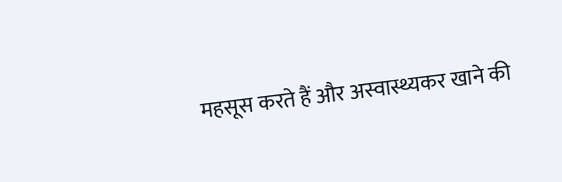महसूस करते हैं और अस्वास्थ्यकर खाने की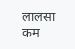लालसा कम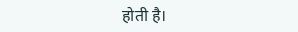होती है।